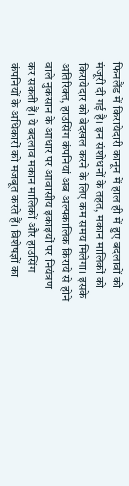फिनलैंड में किरायेदारी कानून में हाल ही में हुए बदलावों को मंजूरी दी गई है। इन संशोधनों के तहत, मकान मालिकों को किरायेदार को बेदखल करने के लिए कम समय मिलेगा। इसके अतिरिक्त, हाउसिंग कंपनियां अब अल्पकालिक किराये से होने वाले नुकसान के आधार पर आवासीय इकाइयों पर नियंत्रण कर सकती हैं। ये बदलाव मकान मालिकों और हाउसिंग कंपनियों के अधिकारों को मजबूत करते हैं। विशेषज्ञों का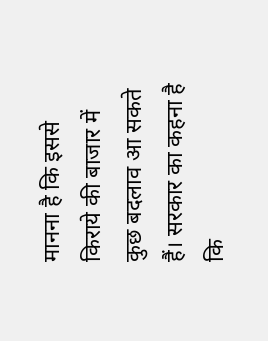मानना है कि इससे किराये की बाजार में कुछ बदलाव आ सकते हैं। सरकार का कहना है कि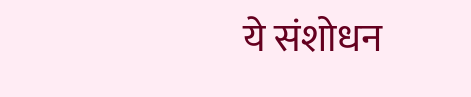ये संशोधन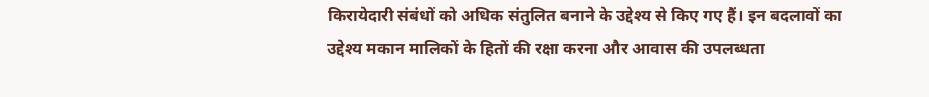किरायेदारी संबंधों को अधिक संतुलित बनाने के उद्देश्य से किए गए हैं। इन बदलावों का उद्देश्य मकान मालिकों के हितों की रक्षा करना और आवास की उपलब्धता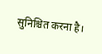सुनिश्चित करना है।